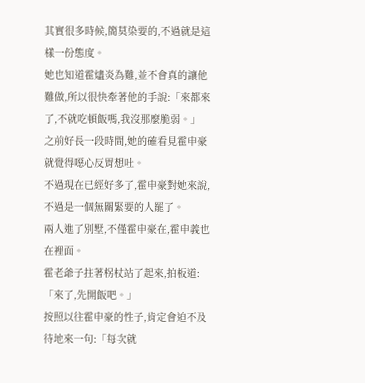其實很多時候,簡莫染要的,不過就是這樣一份態度。
她也知道霍燼炎為難,並不會真的讓他難做,所以很快牽著他的手說:「來都來了,不就吃頓飯嗎,我沒那麼脆弱。」
之前好長一段時間,她的確看見霍申豪就覺得噁心反胃想吐。
不過現在已經好多了,霍申豪對她來說,不過是一個無關緊要的人罷了。
兩人進了別墅,不僅霍申豪在,霍申義也在裡面。
霍老爺子拄著柺杖站了起來,拍板道:「來了,先開飯吧。」
按照以往霍申豪的性子,肯定會迫不及待地來一句:「每次就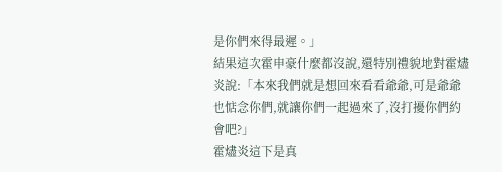是你們來得最遲。」
結果這次霍申豪什麼都沒說,還特別禮貌地對霍燼炎說:「本來我們就是想回來看看爺爺,可是爺爺也惦念你們,就讓你們一起過來了,沒打擾你們約會吧?」
霍燼炎這下是真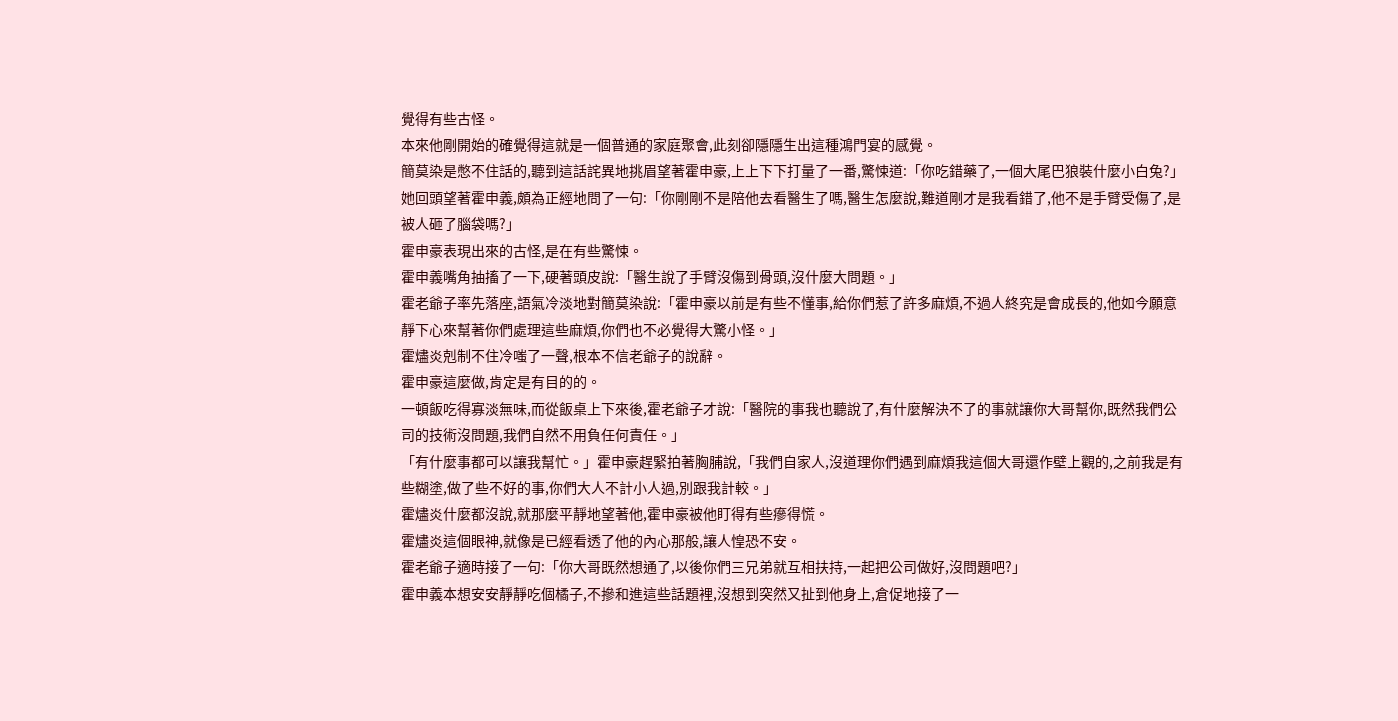覺得有些古怪。
本來他剛開始的確覺得這就是一個普通的家庭聚會,此刻卻隱隱生出這種鴻門宴的感覺。
簡莫染是憋不住話的,聽到這話詫異地挑眉望著霍申豪,上上下下打量了一番,驚悚道:「你吃錯藥了,一個大尾巴狼裝什麼小白兔?」
她回頭望著霍申義,頗為正經地問了一句:「你剛剛不是陪他去看醫生了嗎,醫生怎麼說,難道剛才是我看錯了,他不是手臂受傷了,是被人砸了腦袋嗎?」
霍申豪表現出來的古怪,是在有些驚悚。
霍申義嘴角抽搐了一下,硬著頭皮說:「醫生說了手臂沒傷到骨頭,沒什麼大問題。」
霍老爺子率先落座,語氣冷淡地對簡莫染說:「霍申豪以前是有些不懂事,給你們惹了許多麻煩,不過人終究是會成長的,他如今願意靜下心來幫著你們處理這些麻煩,你們也不必覺得大驚小怪。」
霍燼炎剋制不住冷嗤了一聲,根本不信老爺子的說辭。
霍申豪這麼做,肯定是有目的的。
一頓飯吃得寡淡無味,而從飯桌上下來後,霍老爺子才說:「醫院的事我也聽說了,有什麼解決不了的事就讓你大哥幫你,既然我們公司的技術沒問題,我們自然不用負任何責任。」
「有什麼事都可以讓我幫忙。」霍申豪趕緊拍著胸脯說,「我們自家人,沒道理你們遇到麻煩我這個大哥還作壁上觀的,之前我是有些糊塗,做了些不好的事,你們大人不計小人過,別跟我計較。」
霍燼炎什麼都沒說,就那麼平靜地望著他,霍申豪被他盯得有些瘮得慌。
霍燼炎這個眼神,就像是已經看透了他的內心那般,讓人惶恐不安。
霍老爺子適時接了一句:「你大哥既然想通了,以後你們三兄弟就互相扶持,一起把公司做好,沒問題吧?」
霍申義本想安安靜靜吃個橘子,不摻和進這些話題裡,沒想到突然又扯到他身上,倉促地接了一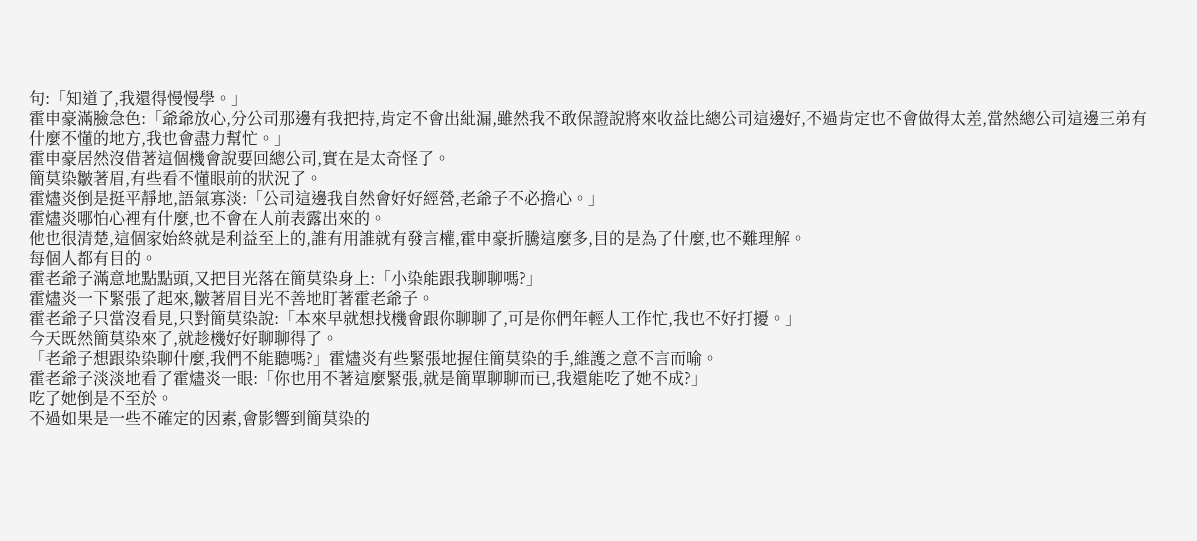句:「知道了,我還得慢慢學。」
霍申豪滿臉急色:「爺爺放心,分公司那邊有我把持,肯定不會出紕漏,雖然我不敢保證說將來收益比總公司這邊好,不過肯定也不會做得太差,當然總公司這邊三弟有什麼不懂的地方,我也會盡力幫忙。」
霍申豪居然沒借著這個機會說要回總公司,實在是太奇怪了。
簡莫染皺著眉,有些看不懂眼前的狀況了。
霍燼炎倒是挺平靜地,語氣寡淡:「公司這邊我自然會好好經營,老爺子不必擔心。」
霍燼炎哪怕心裡有什麼,也不會在人前表露出來的。
他也很清楚,這個家始終就是利益至上的,誰有用誰就有發言權,霍申豪折騰這麼多,目的是為了什麼,也不難理解。
每個人都有目的。
霍老爺子滿意地點點頭,又把目光落在簡莫染身上:「小染能跟我聊聊嗎?」
霍燼炎一下緊張了起來,皺著眉目光不善地盯著霍老爺子。
霍老爺子只當沒看見,只對簡莫染說:「本來早就想找機會跟你聊聊了,可是你們年輕人工作忙,我也不好打擾。」
今天既然簡莫染來了,就趁機好好聊聊得了。
「老爺子想跟染染聊什麼,我們不能聽嗎?」霍燼炎有些緊張地握住簡莫染的手,維護之意不言而喻。
霍老爺子淡淡地看了霍燼炎一眼:「你也用不著這麼緊張,就是簡單聊聊而已,我還能吃了她不成?」
吃了她倒是不至於。
不過如果是一些不確定的因素,會影響到簡莫染的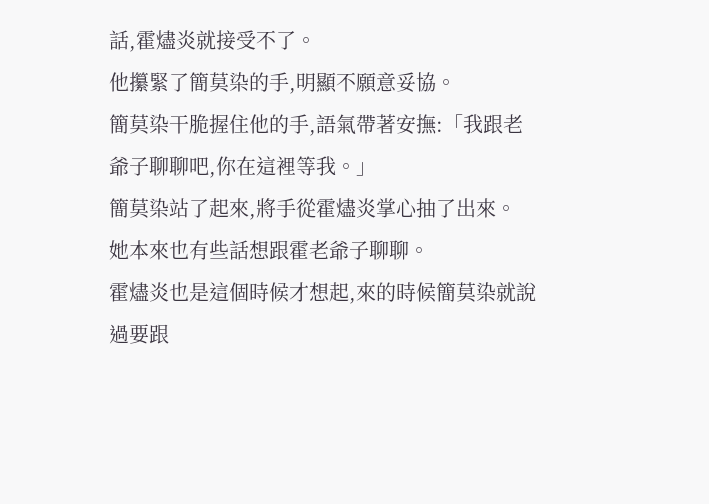話,霍燼炎就接受不了。
他攥緊了簡莫染的手,明顯不願意妥協。
簡莫染干脆握住他的手,語氣帶著安撫:「我跟老爺子聊聊吧,你在這裡等我。」
簡莫染站了起來,將手從霍燼炎掌心抽了出來。
她本來也有些話想跟霍老爺子聊聊。
霍燼炎也是這個時候才想起,來的時候簡莫染就說過要跟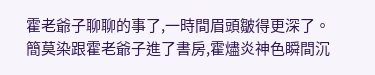霍老爺子聊聊的事了,一時間眉頭皺得更深了。
簡莫染跟霍老爺子進了書房,霍燼炎神色瞬間沉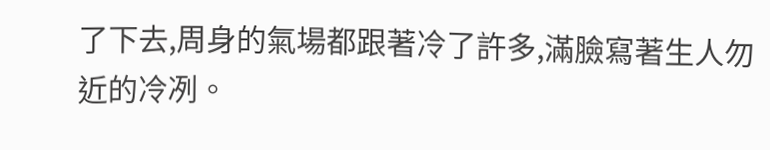了下去,周身的氣場都跟著冷了許多,滿臉寫著生人勿近的冷冽。